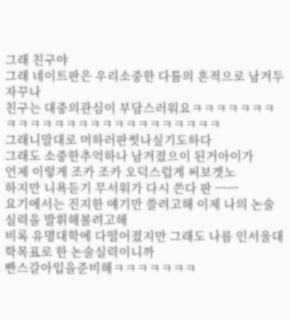그래 친구야
그래 네이트판은 우리소중한 다툼의 흔적으로 남겨두자꾸나
친구는 대중의관심이 부담스러워요ㅋㅋㅋㅋㅋㅋㅋㅋㅋㅋㅋㅋㅋㅋㅋㅋㅋㅋㅋㅋㅋㅋㅋㅋㅋ
그래니말대로 머하러판썻나싶기도하다
그래도 소중한추억하나 남겨졌으이 된거아이가
언제 이렇게 조카 조카 오덕스럽게 써보겟노
하지만 니욕듣기 무서워가 다시 쓴다 판 ㅡㅡ
요기에서는 진지한 얘기만 쓸려고해 이제 나의 논술실력을 발휘해볼려고해
비록 유명대학에 다떨어졌지만 그래도 나름 인서울대학목표로 한 논술실력이니까
빤스갈아입을준비해ㅋㅋㅋㅋㅋㅋㅋ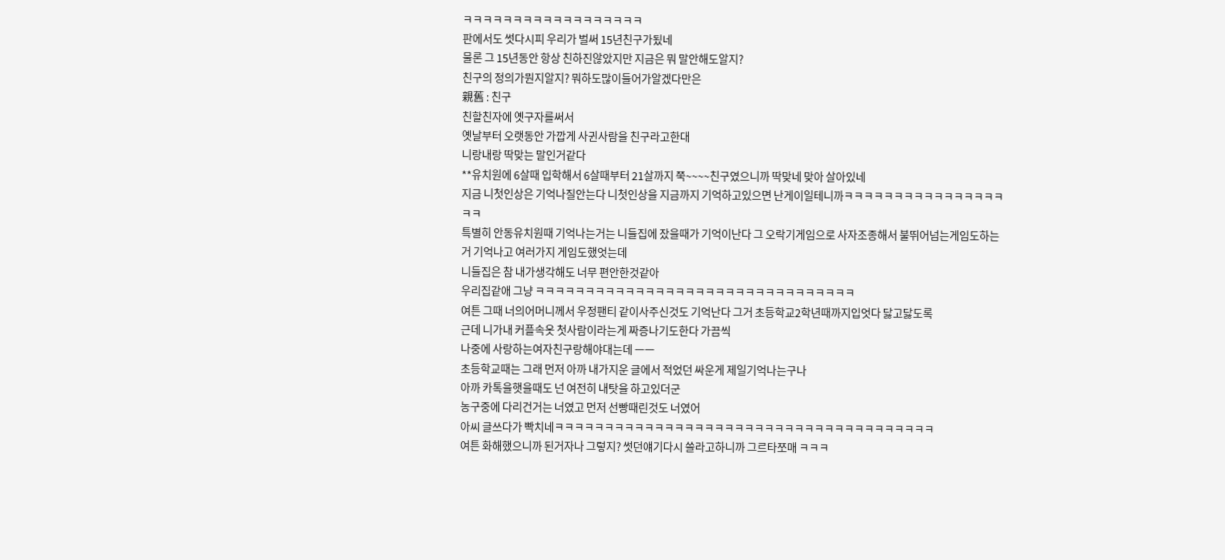ㅋㅋㅋㅋㅋㅋㅋㅋㅋㅋㅋㅋㅋㅋㅋㅋㅋㅋ
판에서도 썻다시피 우리가 벌써 15년친구가됬네
물론 그 15년동안 항상 친하진않았지만 지금은 뭐 말안해도알지?
친구의 정의가뭔지알지? 뭐하도많이들어가알겠다만은
親舊 : 친구
친할친자에 옛구자를써서
옛날부터 오랫동안 가깝게 사귄사람을 친구라고한대
니랑내랑 딱맞는 말인거같다
**유치원에 6살때 입학해서 6살때부터 21살까지 쭉~~~~친구였으니까 딱맞네 맞아 살아있네
지금 니첫인상은 기억나질안는다 니첫인상을 지금까지 기억하고있으면 난게이일테니까ㅋㅋㅋㅋㅋㅋㅋㅋㅋㅋㅋㅋㅋㅋㅋㅋㅋㅋ
특별히 안동유치원때 기억나는거는 니들집에 잤을때가 기억이난다 그 오락기게임으로 사자조종해서 불뛰어넘는게임도하는거 기억나고 여러가지 게임도했엇는데
니들집은 참 내가생각해도 너무 편안한것같아
우리집같애 그냥 ㅋㅋㅋㅋㅋㅋㅋㅋㅋㅋㅋㅋㅋㅋㅋㅋㅋㅋㅋㅋㅋㅋㅋㅋㅋㅋㅋㅋㅋㅋㅋㅋ
여튼 그때 너의어머니께서 우정팬티 같이사주신것도 기억난다 그거 초등학교2학년때까지입엇다 닳고닳도록
근데 니가내 커플속옷 첫사람이라는게 짜증나기도한다 가끔씩
나중에 사랑하는여자친구랑해야대는데 ㅡㅡ
초등학교때는 그래 먼저 아까 내가지운 글에서 적었던 싸운게 제일기억나는구나
아까 카톡을햇을때도 넌 여전히 내탓을 하고있더군
농구중에 다리건거는 너였고 먼저 선빵때린것도 너였어
아씨 글쓰다가 빡치네ㅋㅋㅋㅋㅋㅋㅋㅋㅋㅋㅋㅋㅋㅋㅋㅋㅋㅋㅋㅋㅋㅋㅋㅋㅋㅋㅋㅋㅋㅋㅋㅋㅋㅋㅋㅋㅋㅋ
여튼 화해했으니까 된거자나 그렇지? 썻던얘기다시 쓸라고하니까 그르타쪼매 ㅋㅋㅋ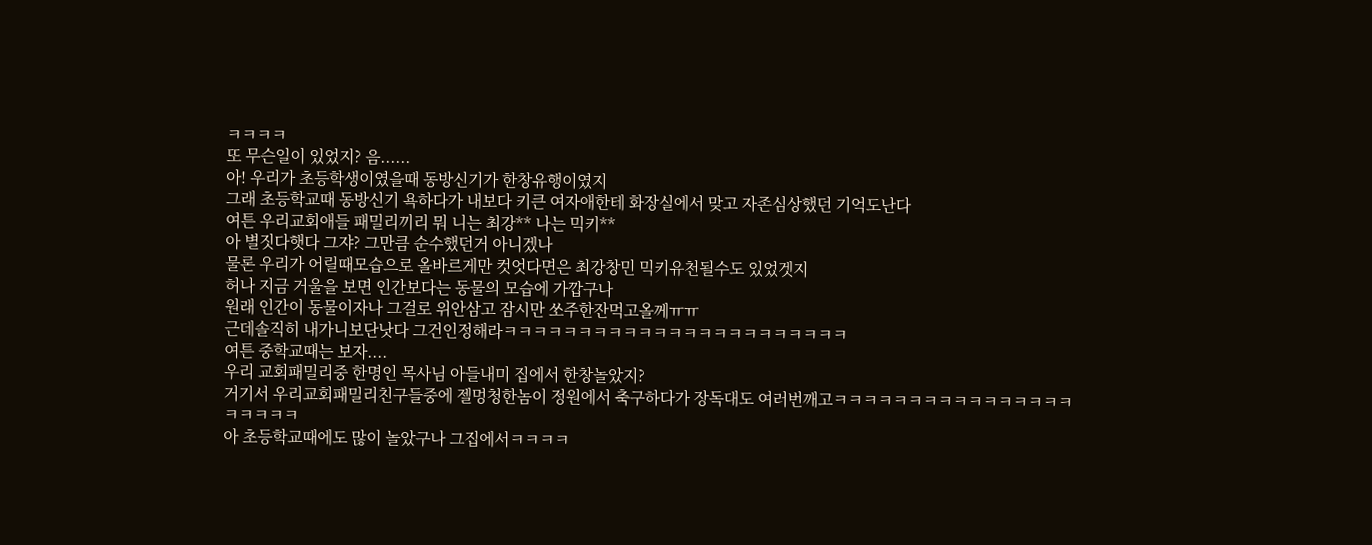ㅋㅋㅋㅋ
또 무슨일이 있었지? 음......
아! 우리가 초등학생이였을때 동방신기가 한창유행이였지
그래 초등학교때 동방신기 욕하다가 내보다 키큰 여자애한테 화장실에서 맞고 자존심상했던 기억도난다
여튼 우리교회애들 패밀리끼리 뭐 니는 최강** 나는 믹키**
아 별짓다햇다 그쟈? 그만큼 순수했던거 아니겠나
물론 우리가 어릴때모습으로 올바르게만 컷엇다면은 최강창민 믹키유천될수도 있었겟지
허나 지금 거울을 보면 인간보다는 동물의 모습에 가깝구나
원래 인간이 동물이자나 그걸로 위안삼고 잠시만 쏘주한잔먹고올께ㅠㅠ
근데솔직히 내가니보단낫다 그건인정해라ㅋㅋㅋㅋㅋㅋㅋㅋㅋㅋㅋㅋㅋㅋㅋㅋㅋㅋㅋㅋㅋㅋㅋ
여튼 중학교때는 보자....
우리 교회패밀리중 한명인 목사님 아들내미 집에서 한창놀았지?
거기서 우리교회패밀리친구들중에 젤멍청한놈이 정원에서 축구하다가 장독대도 여러번깨고ㅋㅋㅋㅋㅋㅋㅋㅋㅋㅋㅋㅋㅋㅋㅋㅋㅋㅋㅋㅋㅋ
아 초등학교때에도 많이 놀았구나 그집에서ㅋㅋㅋㅋ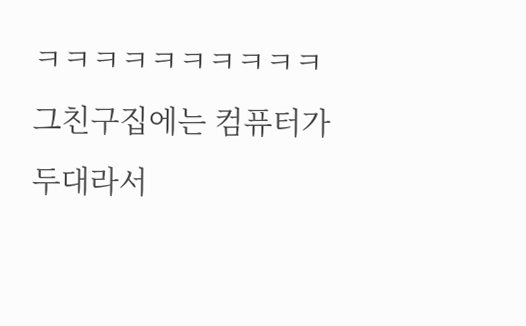ㅋㅋㅋㅋㅋㅋㅋㅋㅋㅋ
그친구집에는 컴퓨터가 두대라서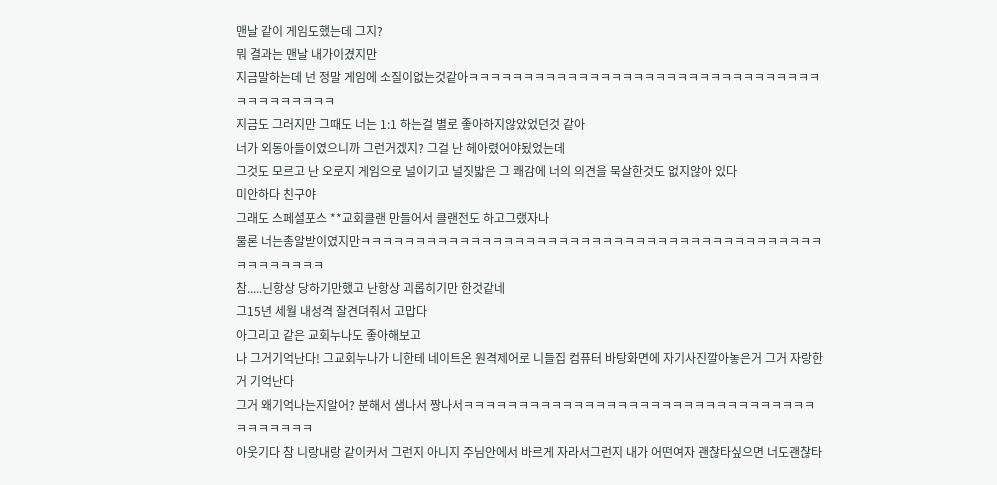맨날 같이 게임도했는데 그지?
뭐 결과는 맨날 내가이겼지만
지금말하는데 넌 정말 게임에 소질이없는것같아ㅋㅋㅋㅋㅋㅋㅋㅋㅋㅋㅋㅋㅋㅋㅋㅋㅋㅋㅋㅋㅋㅋㅋㅋㅋㅋㅋㅋㅋㅋㅋㅋㅋㅋㅋㅋㅋㅋㅋㅋㅋ
지금도 그러지만 그때도 너는 1:1 하는걸 별로 좋아하지않았었던것 같아
너가 외동아들이였으니까 그런거겠지? 그걸 난 헤아렸어야됬었는데
그것도 모르고 난 오로지 게임으로 널이기고 널짓밟은 그 쾌감에 너의 의견을 묵살한것도 없지않아 있다
미안하다 친구야
그래도 스페셜포스 **교회클랜 만들어서 클랜전도 하고그랬자나
물론 너는총알받이였지만ㅋㅋㅋㅋㅋㅋㅋㅋㅋㅋㅋㅋㅋㅋㅋㅋㅋㅋㅋㅋㅋㅋㅋㅋㅋㅋㅋㅋㅋㅋㅋㅋㅋㅋㅋㅋㅋㅋㅋㅋㅋㅋㅋㅋㅋㅋㅋㅋㅋㅋ
참.....닌항상 당하기만했고 난항상 괴롭히기만 한것같네
그15년 세월 내성격 잘견뎌줘서 고맙다
아그리고 같은 교회누나도 좋아해보고
나 그거기억난다! 그교회누나가 니한테 네이트온 원격제어로 니들집 컴퓨터 바탕화면에 자기사진깔아놓은거 그거 자랑한거 기억난다
그거 왜기억나는지알어? 분해서 샘나서 짱나서ㅋㅋㅋㅋㅋㅋㅋㅋㅋㅋㅋㅋㅋㅋㅋㅋㅋㅋㅋㅋㅋㅋㅋㅋㅋㅋㅋㅋㅋㅋㅋㅋㅋㅋㅋㅋㅋㅋㅋ
아웃기다 참 니랑내랑 같이커서 그런지 아니지 주님안에서 바르게 자라서그런지 내가 어떤여자 괜찮타싶으면 너도괜찮타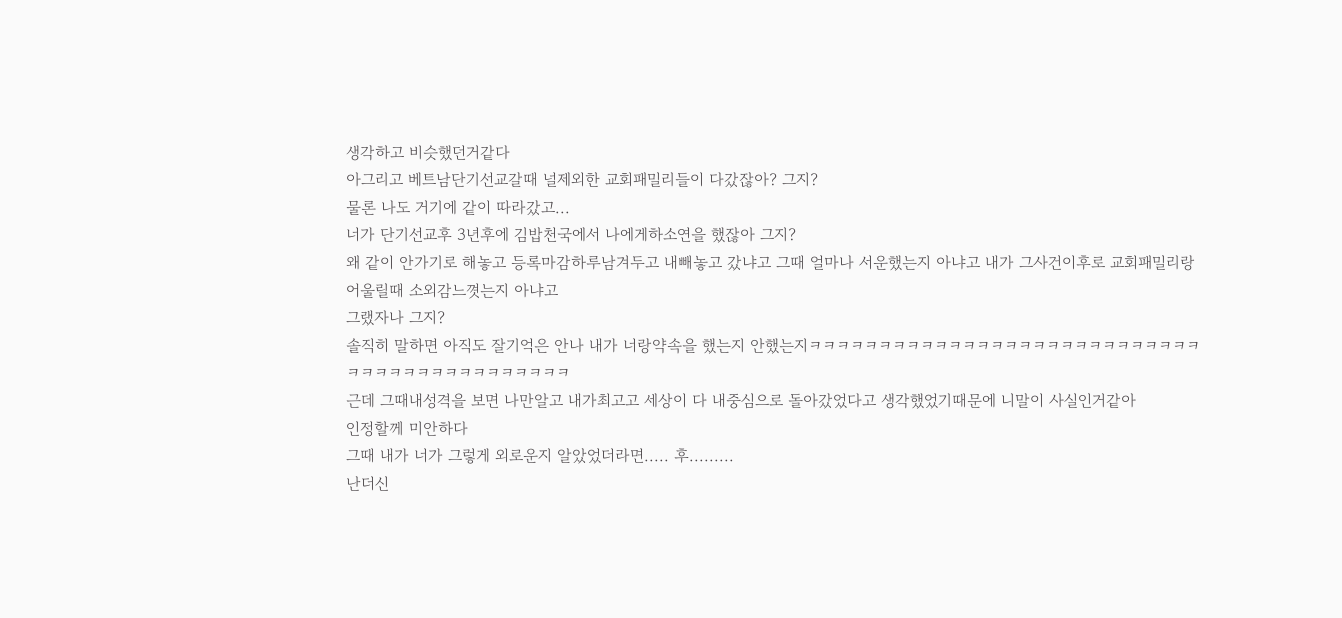생각하고 비슷했던거같다
아그리고 베트남단기선교갈때 널제외한 교회패밀리들이 다갔잖아? 그지?
물론 나도 거기에 같이 따라갔고...
너가 단기선교후 3년후에 김밥천국에서 나에게하소연을 했잖아 그지?
왜 같이 안가기로 해놓고 등록마감하루남겨두고 내빼놓고 갔냐고 그때 얼마나 서운했는지 아냐고 내가 그사건이후로 교회패밀리랑 어울릴때 소외감느꼇는지 아냐고
그랬자나 그지?
솔직히 말하면 아직도 잘기억은 안나 내가 너랑약속을 했는지 안했는지ㅋㅋㅋㅋㅋㅋㅋㅋㅋㅋㅋㅋㅋㅋㅋㅋㅋㅋㅋㅋㅋㅋㅋㅋㅋㅋㅋㅋㅋㅋㅋㅋㅋㅋㅋㅋㅋㅋㅋㅋㅋㅋㅋㅋ
근데 그때내성격을 보면 나만알고 내가최고고 세상이 다 내중심으로 돌아갔었다고 생각했었기때문에 니말이 사실인거같아
인정할께 미안하다
그때 내가 너가 그렇게 외로운지 알았었더라면..... 후.........
난더신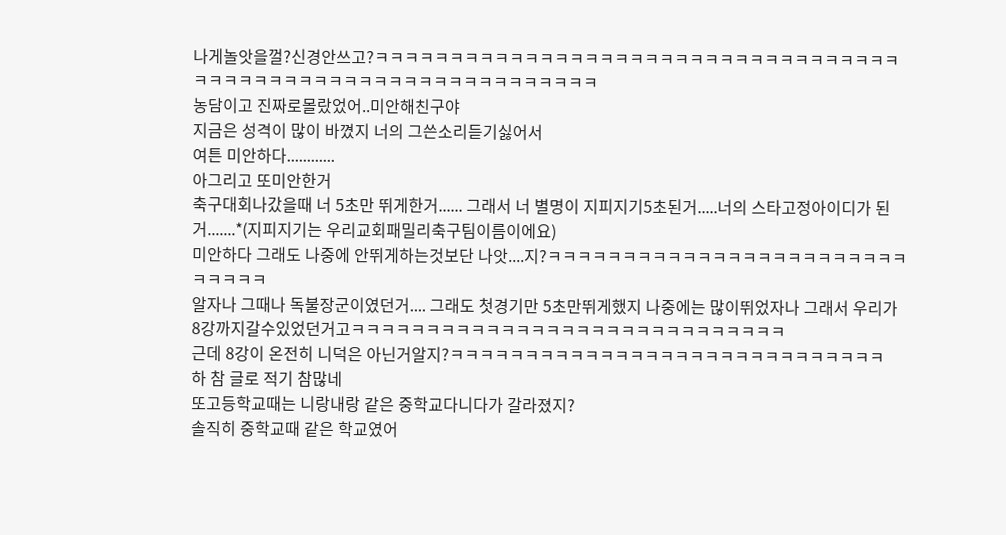나게놀앗을껄?신경안쓰고?ㅋㅋㅋㅋㅋㅋㅋㅋㅋㅋㅋㅋㅋㅋㅋㅋㅋㅋㅋㅋㅋㅋㅋㅋㅋㅋㅋㅋㅋㅋㅋㅋㅋㅋㅋㅋㅋㅋㅋㅋㅋㅋㅋㅋㅋㅋㅋㅋㅋㅋㅋㅋㅋㅋㅋㅋㅋㅋㅋㅋㅋㅋ
농담이고 진짜로몰랐었어..미안해친구야
지금은 성격이 많이 바꼈지 너의 그쓴소리듣기싫어서
여튼 미안하다............
아그리고 또미안한거
축구대회나갔을때 너 5초만 뛰게한거...... 그래서 너 별명이 지피지기5초된거.....너의 스타고정아이디가 된거.......*(지피지기는 우리교회패밀리축구팀이름이에요)
미안하다 그래도 나중에 안뛰게하는것보단 나앗....지?ㅋㅋㅋㅋㅋㅋㅋㅋㅋㅋㅋㅋㅋㅋㅋㅋㅋㅋㅋㅋㅋㅋㅋㅋㅋㅋㅋㅋㅋ
알자나 그때나 독불장군이였던거.... 그래도 첫경기만 5초만뛰게했지 나중에는 많이뛰었자나 그래서 우리가 8강까지갈수있었던거고ㅋㅋㅋㅋㅋㅋㅋㅋㅋㅋㅋㅋㅋㅋㅋㅋㅋㅋㅋㅋㅋㅋㅋㅋㅋㅋㅋㅋㅋ
근데 8강이 온전히 니덕은 아닌거알지?ㅋㅋㅋㅋㅋㅋㅋㅋㅋㅋㅋㅋㅋㅋㅋㅋㅋㅋㅋㅋㅋㅋㅋㅋㅋㅋㅋㅋㅋ
하 참 글로 적기 참많네
또고등학교때는 니랑내랑 같은 중학교다니다가 갈라졌지?
솔직히 중학교때 같은 학교였어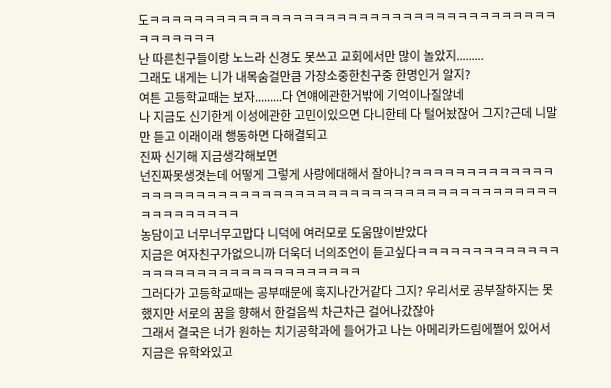도ㅋㅋㅋㅋㅋㅋㅋㅋㅋㅋㅋㅋㅋㅋㅋㅋㅋㅋㅋㅋㅋㅋㅋㅋㅋㅋㅋㅋㅋㅋㅋㅋㅋㅋㅋㅋㅋㅋㅋㅋㅋㅋㅋㅋ
난 따른친구들이랑 노느라 신경도 못쓰고 교회에서만 많이 놀았지.........
그래도 내게는 니가 내목숨걸만큼 가장소중한친구중 한명인거 알지?
여튼 고등학교때는 보자.........다 연얘에관한거밖에 기억이나질않네
나 지금도 신기한게 이성에관한 고민이있으면 다니한테 다 털어놨잖어 그지?근데 니말만 듣고 이래이래 행동하면 다해결되고
진짜 신기해 지금생각해보면
넌진짜못생겻는데 어떻게 그렇게 사랑에대해서 잘아니?ㅋㅋㅋㅋㅋㅋㅋㅋㅋㅋㅋㅋㅋㅋㅋㅋㅋㅋㅋㅋㅋㅋㅋㅋㅋㅋㅋㅋㅋㅋㅋㅋㅋㅋㅋㅋㅋㅋㅋㅋㅋㅋㅋㅋㅋㅋㅋㅋㅋㅋㅋㅋㅋㅋㅋㅋㅋㅋㅋㅋ
농담이고 너무너무고맙다 니덕에 여러모로 도움많이받았다
지금은 여자친구가없으니까 더욱더 너의조언이 듣고싶다ㅋㅋㅋㅋㅋㅋㅋㅋㅋㅋㅋㅋㅋㅋㅋㅋㅋㅋㅋㅋㅋㅋㅋㅋㅋㅋㅋㅋㅋㅋㅋㅋㅋ
그러다가 고등학교때는 공부때문에 훅지나간거같다 그지? 우리서로 공부잘하지는 못했지만 서로의 꿈을 향해서 한걸음씩 차근차근 걸어나갔잖아
그래서 결국은 너가 원하는 치기공학과에 들어가고 나는 아메리카드림에쩔어 있어서 지금은 유학와있고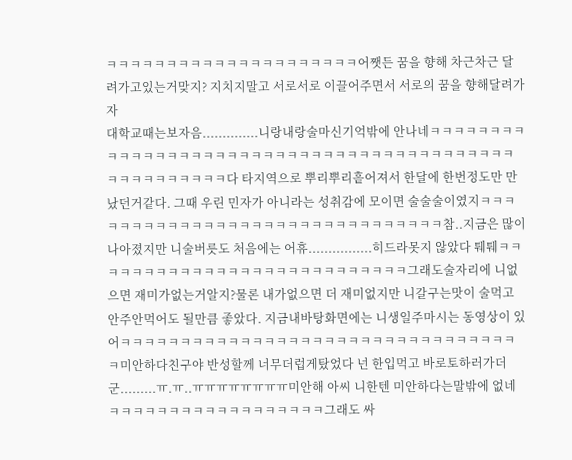ㅋㅋㅋㅋㅋㅋㅋㅋㅋㅋㅋㅋㅋㅋㅋㅋㅋㅋㅋㅋㅋ어쨋든 꿈을 향해 차근차근 달려가고있는거맞지? 지치지말고 서로서로 이끌어주면서 서로의 꿈을 향해달려가자
대학교때는보자음..............니랑내랑술마신기억밖에 안나네ㅋㅋㅋㅋㅋㅋㅋㅋㅋㅋㅋㅋㅋㅋㅋㅋㅋㅋㅋㅋㅋㅋㅋㅋㅋㅋㅋㅋㅋㅋㅋㅋㅋㅋㅋㅋㅋㅋㅋㅋㅋㅋㅋㅋㅋㅋㅋㅋㅋㅋㅋㅋ다 타지역으로 뿌리뿌리흩어져서 한달에 한번정도만 만났던거같다. 그때 우린 민자가 아니라는 성취감에 모이면 술술술이였지ㅋㅋㅋㅋㅋㅋㅋㅋㅋㅋㅋㅋㅋㅋㅋㅋㅋㅋㅋㅋㅋㅋㅋㅋㅋㅋㅋㅋㅋㅋㅋ참..지금은 많이 나아졌지만 니술버릇도 처음에는 어휴................히드라못지 않았다 퉤퉤ㅋㅋㅋㅋㅋㅋㅋㅋㅋㅋㅋㅋㅋㅋㅋㅋㅋㅋㅋㅋㅋㅋㅋㅋㅋㅋㅋ그래도술자리에 니없으면 재미가없는거알지?물론 내가없으면 더 재미없지만 니갈구는맛이 술먹고 안주안먹어도 될만큼 좋았다. 지금내바탕화면에는 니생일주마시는 동영상이 있어ㅋㅋㅋㅋㅋㅋㅋㅋㅋㅋㅋㅋㅋㅋㅋㅋㅋㅋㅋㅋㅋㅋㅋㅋㅋㅋㅋㅋㅋㅋㅋㅋㅋㅋ미안하다친구야 반성할께 너무더럽게탔었다 넌 한입먹고 바로토하러가더군.........ㅠ.ㅠ..ㅠㅠㅠㅠㅠㅠㅠㅠ미안해 아씨 니한텐 미안하다는말밖에 없네ㅋㅋㅋㅋㅋㅋㅋㅋㅋㅋㅋㅋㅋㅋㅋㅋㅋㅋ그래도 싸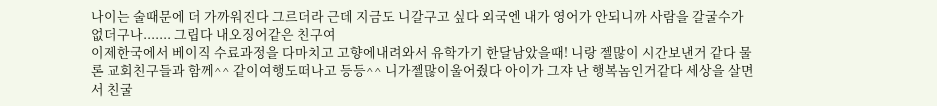나이는 술때문에 더 가까워진다 그르더라 근데 지금도 니갈구고 싶다 외국엔 내가 영어가 안되니까 사람을 갈굴수가 없더구나....... 그립다 내오징어같은 친구여
이제한국에서 베이직 수료과정을 다마치고 고향에내려와서 유학가기 한달남았을때! 니랑 젤많이 시간보낸거 같다 물론 교회친구들과 함께^^ 같이여행도떠나고 등등^^ 니가젤많이울어줬다 아이가 그쟈 난 행복놈인거같다 세상을 살면서 친굴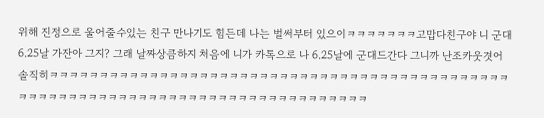위해 진정으로 울어줄수있는 친구 만나기도 힘든데 나는 벌써부터 있으이ㅋㅋㅋㅋㅋㅋㅋ고맙다친구야 니 군대 6.25날 가잔아 그지? 그래 날짜상큼하지 처음에 니가 카톡으로 나 6.25날에 군대드간다 그니까 난조카웃겻어 솔직히ㅋㅋㅋㅋㅋㅋㅋㅋㅋㅋㅋㅋㅋㅋㅋㅋㅋㅋㅋㅋㅋㅋㅋㅋㅋㅋㅋㅋㅋㅋㅋㅋㅋㅋㅋㅋㅋㅋㅋㅋㅋㅋㅋㅋㅋㅋㅋㅋㅋㅋㅋㅋㅋㅋㅋㅋㅋㅋㅋㅋㅋㅋㅋㅋㅋㅋㅋㅋㅋㅋㅋㅋㅋㅋㅋㅋㅋㅋㅋㅋㅋ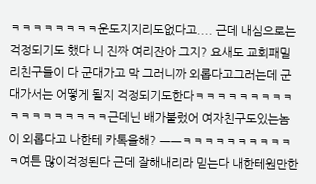ㅋㅋㅋㅋㅋㅋㅋㅋ운도지지리도없다고.... 근데 내심으로는 걱정되기도 했다 니 진짜 여리잔아 그지? 요새도 교회패밀리친구들이 다 군대가고 막 그러니까 외롭다고그러는데 군대가서는 어떻게 될지 걱정되기도한다ㅋㅋㅋㅋㅋㅋㅋㅋㅋㅋㅋㅋㅋㅋㅋㅋㅋㅋ근데닌 배가불렀어 여자친구도있는놈이 외롭다고 나한테 카톡을해? ㅡㅡㅋㅋㅋㅋㅋㅋㅋㅋㅋㅋㅋ여튼 많이걱정된다 근데 잘해내리라 믿는다 내한테원만한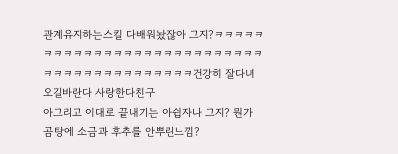관계유지하는스킬 다배워놨잖아 그지?ㅋㅋㅋㅋㅋㅋㅋㅋㅋㅋㅋㅋㅋㅋㅋㅋㅋㅋㅋㅋㅋㅋㅋㅋㅋㅋㅋㅋㅋㅋㅋㅋㅋㅋㅋㅋㅋㅋㅋㅋㅋㅋ건강히 잘다녀오길바란다 사랑한다친구
아그리고 이대로 끝내기는 아쉽자나 그지? 뭔가 곰탕에 소금과 후추를 안뿌린느낌?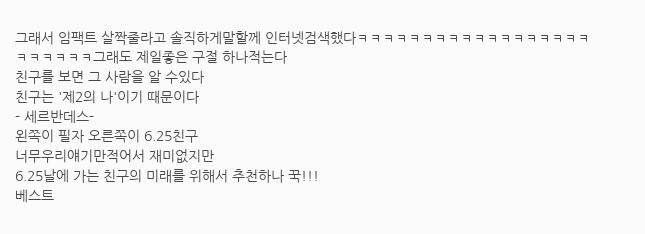그래서 임팩트 살짝줄라고 솔직하게말할께 인터넷검색했다ㅋㅋㅋㅋㅋㅋㅋㅋㅋㅋㅋㅋㅋㅋㅋㅋㅋㅋㅋㅋㅋㅋㅋㅋ그래도 제일좋은 구절 하나적는다
친구를 보면 그 사람을 알 수있다
친구는 '제2의 나'이기 때문이다
- 세르반데스-
왼쪽이 필자 오른쪽이 6.25친구
너무우리얘기만적어서 재미없지만
6.25날에 가는 친구의 미래를 위해서 추천하나 꾹!!!
베스트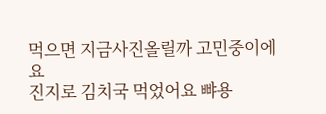먹으면 지금사진올릴까 고민중이에요
진지로 김치국 먹었어요 뺘용